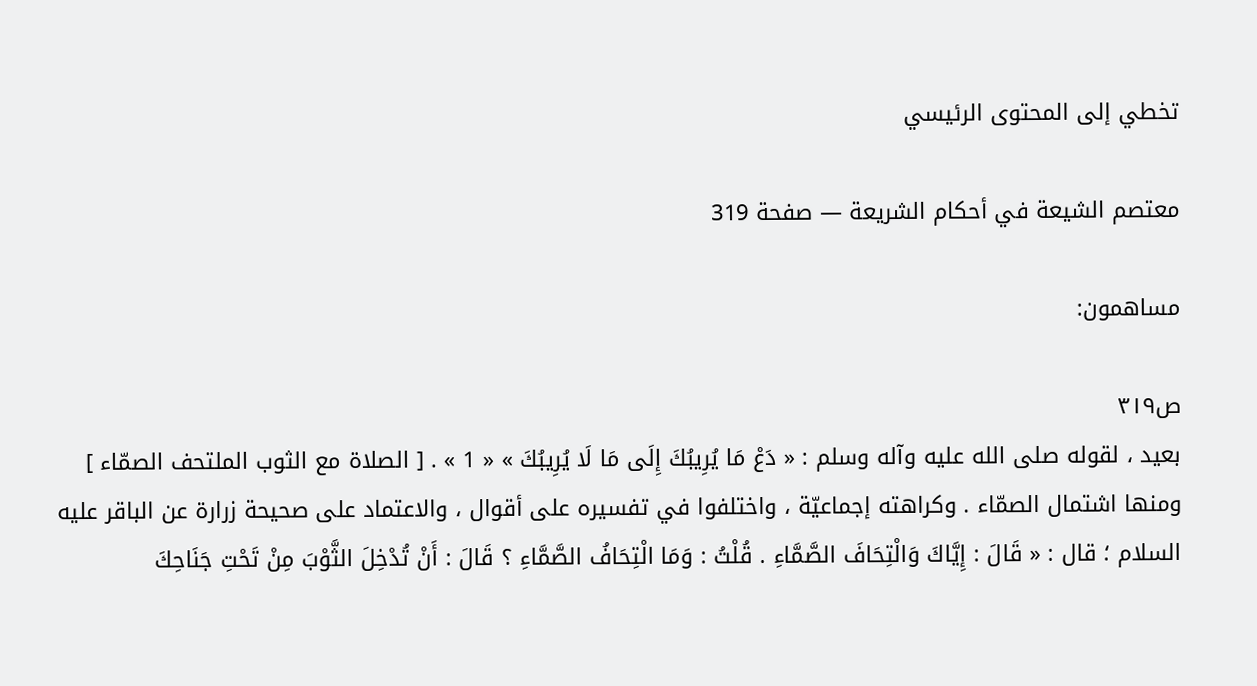تخطي إلى المحتوى الرئيسي

معتصم الشيعة في أحكام الشريعة — صفحة 319

مساهمون:

ص٣١٩
بعيد ، لقوله صلى الله عليه وآله وسلم : « دَعْ مَا يُرِيبُكَ إِلَى مَا لَا يُرِيبُكَ » « 1 » . [ الصلاة مع الثوب الملتحف الصمّاء ] ومنها اشتمال الصمّاء . وكراهته إجماعيّة ، واختلفوا في تفسيره على أقوال ، والاعتماد على صحيحة زرارة عن الباقر عليه السلام ؛ قال : « قَالَ : إِيَّاكَ وَالْتِحَافَ الصَّمَّاءِ . قُلْتُ : وَمَا الْتِحَافُ الصَّمَّاءِ ؟ قَالَ : أَنْ تُدْخِلَ الثَّوْبَ مِنْ تَحْتِ جَنَاحِكَ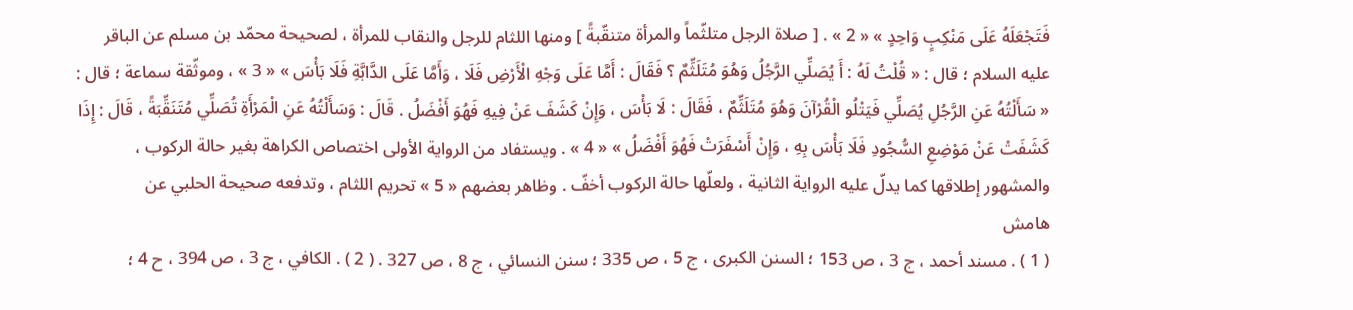فَتَجْعَلَهُ عَلَى مَنْكِبٍ وَاحِدٍ » « 2 » . [ صلاة الرجل متلثّماً والمرأة متنقّبةً ] ومنها اللثام للرجل والنقاب للمرأة ، لصحيحة محمّد بن مسلم عن الباقر عليه السلام ؛ قال : « قُلْتُ لَهُ : أَ يُصَلِّي الرَّجُلُ وَهُوَ مُتَلَثِّمٌ ؟ فَقَالَ : أَمَّا عَلَى وَجْهِ الْأَرْضِ فَلَا ، وَأَمَّا عَلَى الدَّابَّةِ فَلَا بَأْسَ » « 3 » ، وموثّقة سماعة ؛ قال : « سَأَلْتُهُ عَنِ الرَّجُلِ يُصَلِّي فَيَتْلُو الْقُرْآنَ وَهُوَ مُتَلَثِّمٌ ، فَقَالَ : لَا بَأْسَ ، وَإِنْ كَشَفَ عَنْ فِيهِ فَهُوَ أَفْضَلُ . قَالَ : وَسَأَلْتُهُ عَنِ الْمَرْأَةِ تُصَلِّي مُتَنَقِّبَةً ، قَالَ : إِذَا كَشَفَتْ عَنْ مَوْضِعِ السُّجُودِ فَلَا بَأْسَ بِهِ ، وَإِنْ أَسْفَرَتْ فَهُوَ أَفْضَلُ » « 4 » . ويستفاد من الرواية الأولى اختصاص الكراهة بغير حالة الركوب ، والمشهور إطلاقها كما يدلّ عليه الرواية الثانية ، ولعلّها حالة الركوب أخفّ . وظاهر بعضهم « 5 » تحريم اللثام ، وتدفعه صحيحة الحلبي عن
هامش
( 1 ) . مسند أحمد ، ج 3 ، ص 153 ؛ السنن الكبرى ، ج 5 ، ص 335 ؛ سنن النسائي ، ج 8 ، ص 327 . ( 2 ) . الكافي ، ج 3 ، ص 394 ، ح 4 ؛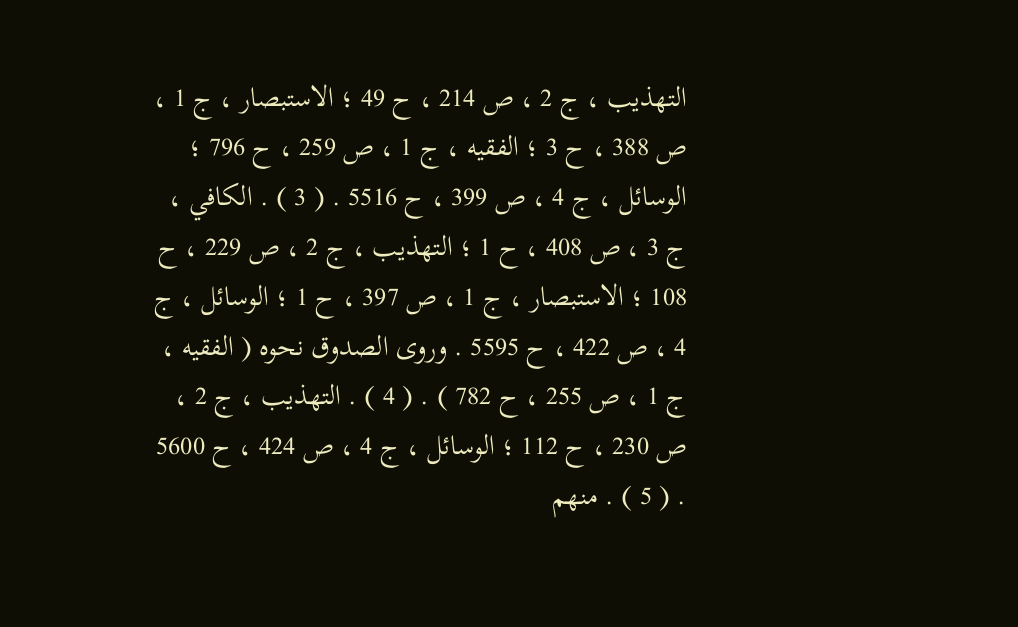التهذيب ، ج 2 ، ص 214 ، ح 49 ؛ الاستبصار ، ج 1 ، ص 388 ، ح 3 ؛ الفقيه ، ج 1 ، ص 259 ، ح 796 ؛ الوسائل ، ج 4 ، ص 399 ، ح 5516 . ( 3 ) . الكافي ، ج 3 ، ص 408 ، ح 1 ؛ التهذيب ، ج 2 ، ص 229 ، ح 108 ؛ الاستبصار ، ج 1 ، ص 397 ، ح 1 ؛ الوسائل ، ج 4 ، ص 422 ، ح 5595 . وروى الصدوق نحوه ( الفقيه ، ج 1 ، ص 255 ، ح 782 ) . ( 4 ) . التهذيب ، ج 2 ، ص 230 ، ح 112 ؛ الوسائل ، ج 4 ، ص 424 ، ح 5600 . ( 5 ) . منهم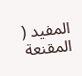المفيد ( المقنعة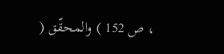، ص 152 ) والمحقّق (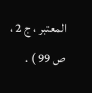المعتبر ، ج 2 ، ص 99 ) .